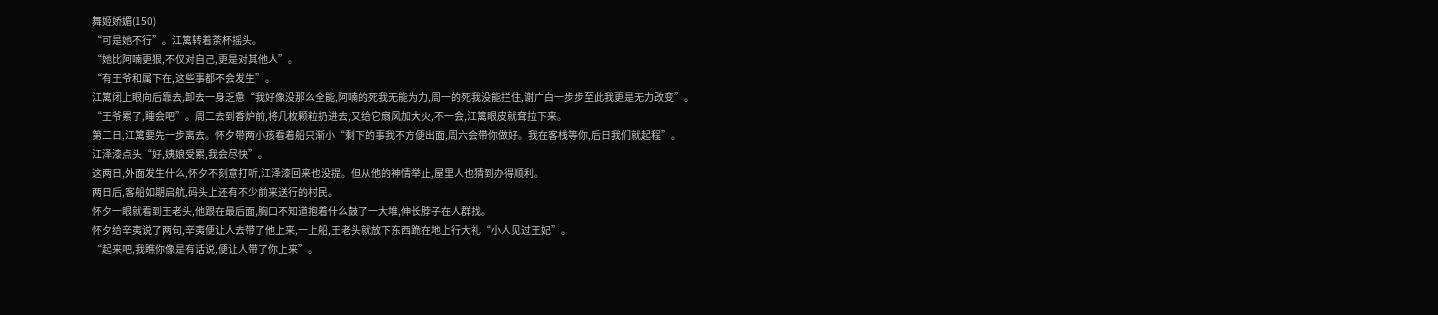舞姬娇媚(150)
“可是她不行”。江篱转着茶杯摇头。
“她比阿喃更狠,不仅对自己,更是对其他人”。
“有王爷和属下在,这些事都不会发生”。
江篱闭上眼向后靠去,卸去一身乏惫“我好像没那么全能,阿喃的死我无能为力,周一的死我没能拦住,谢广白一步步至此我更是无力改变”。
“王爷累了,睡会吧”。周二去到香炉前,将几枚颗粒扔进去,又给它扇风加大火,不一会,江篱眼皮就耷拉下来。
第二日,江篱要先一步离去。怀夕带两小孩看着船只渐小“剩下的事我不方便出面,周六会带你做好。我在客栈等你,后日我们就起程”。
江泽漆点头“好,姨娘受累,我会尽快”。
这两日,外面发生什么,怀夕不刻意打听,江泽漆回来也没提。但从他的神情举止,屋里人也猜到办得顺利。
两日后,客船如期启航,码头上还有不少前来送行的村民。
怀夕一眼就看到王老头,他跟在最后面,胸口不知道抱着什么鼓了一大堆,伸长脖子在人群找。
怀夕给辛夷说了两句,辛夷便让人去带了他上来,一上船,王老头就放下东西跪在地上行大礼“小人见过王妃”。
“起来吧,我瞧你像是有话说,便让人带了你上来”。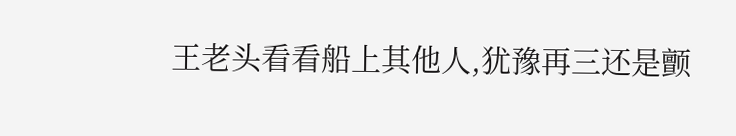王老头看看船上其他人,犹豫再三还是颤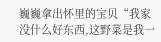巍巍拿出怀里的宝贝“我家没什么好东西,这野菜是我一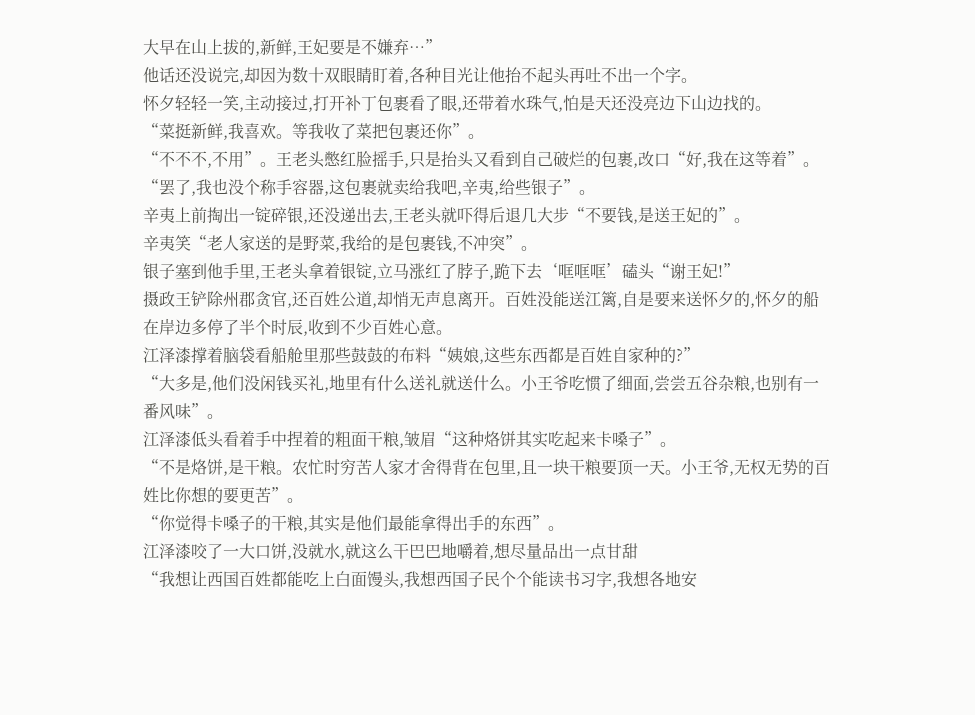大早在山上拔的,新鲜,王妃要是不嫌弃…”
他话还没说完,却因为数十双眼睛盯着,各种目光让他抬不起头再吐不出一个字。
怀夕轻轻一笑,主动接过,打开补丁包裹看了眼,还带着水珠气,怕是天还没亮边下山边找的。
“菜挺新鲜,我喜欢。等我收了菜把包裹还你”。
“不不不,不用”。王老头憋红脸摇手,只是抬头又看到自己破烂的包裹,改口“好,我在这等着”。
“罢了,我也没个称手容器,这包裹就卖给我吧,辛夷,给些银子”。
辛夷上前掏出一锭碎银,还没递出去,王老头就吓得后退几大步“不要钱,是送王妃的”。
辛夷笑“老人家送的是野菜,我给的是包裹钱,不冲突”。
银子塞到他手里,王老头拿着银锭,立马涨红了脖子,跪下去‘哐哐哐’磕头“谢王妃!”
摄政王铲除州郡贪官,还百姓公道,却悄无声息离开。百姓没能送江篱,自是要来送怀夕的,怀夕的船在岸边多停了半个时辰,收到不少百姓心意。
江泽漆撑着脑袋看船舱里那些鼓鼓的布料“姨娘,这些东西都是百姓自家种的?”
“大多是,他们没闲钱买礼,地里有什么送礼就送什么。小王爷吃惯了细面,尝尝五谷杂粮,也别有一番风味”。
江泽漆低头看着手中捏着的粗面干粮,皱眉“这种烙饼其实吃起来卡嗓子”。
“不是烙饼,是干粮。农忙时穷苦人家才舍得背在包里,且一块干粮要顶一天。小王爷,无权无势的百姓比你想的要更苦”。
“你觉得卡嗓子的干粮,其实是他们最能拿得出手的东西”。
江泽漆咬了一大口饼,没就水,就这么干巴巴地嚼着,想尽量品出一点甘甜
“我想让西国百姓都能吃上白面馒头,我想西国子民个个能读书习字,我想各地安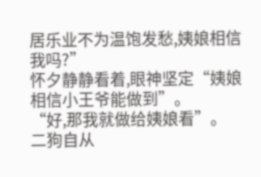居乐业不为温饱发愁,姨娘相信我吗?”
怀夕静静看着,眼神坚定“姨娘相信小王爷能做到”。
“好,那我就做给姨娘看”。
二狗自从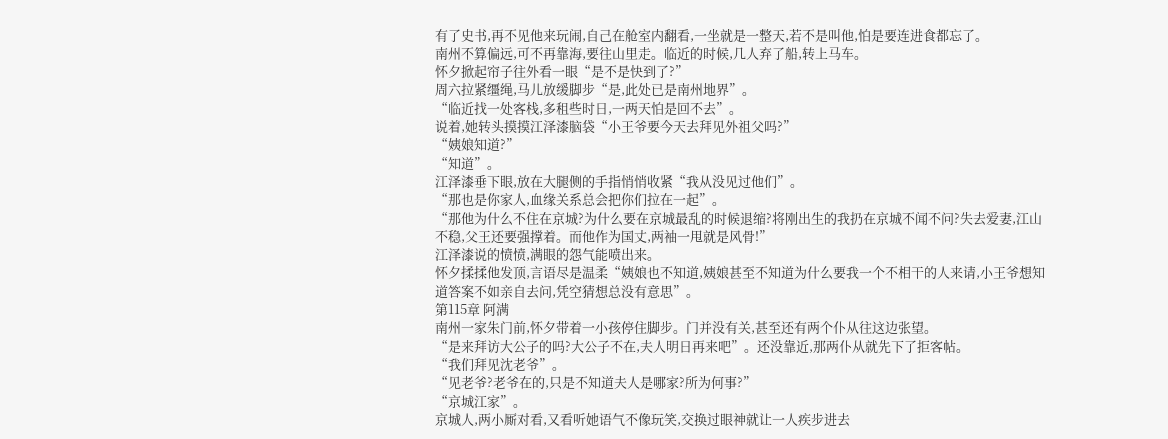有了史书,再不见他来玩闹,自己在舱室内翻看,一坐就是一整天,若不是叫他,怕是要连进食都忘了。
南州不算偏远,可不再靠海,要往山里走。临近的时候,几人弃了船,转上马车。
怀夕掀起帘子往外看一眼“是不是快到了?”
周六拉紧缰绳,马儿放缓脚步“是,此处已是南州地界”。
“临近找一处客栈,多租些时日,一两天怕是回不去”。
说着,她转头摸摸江泽漆脑袋“小王爷要今天去拜见外祖父吗?”
“姨娘知道?”
“知道”。
江泽漆垂下眼,放在大腿侧的手指悄悄收紧“我从没见过他们”。
“那也是你家人,血缘关系总会把你们拉在一起”。
“那他为什么不住在京城?为什么要在京城最乱的时候退缩?将刚出生的我扔在京城不闻不问?失去爱妻,江山不稳,父王还要强撑着。而他作为国丈,两袖一甩就是风骨!”
江泽漆说的愤愤,满眼的怨气能喷出来。
怀夕揉揉他发顶,言语尽是温柔“姨娘也不知道,姨娘甚至不知道为什么要我一个不相干的人来请,小王爷想知道答案不如亲自去问,凭空猜想总没有意思”。
第115章 阿满
南州一家朱门前,怀夕带着一小孩停住脚步。门并没有关,甚至还有两个仆从往这边张望。
“是来拜访大公子的吗?大公子不在,夫人明日再来吧”。还没靠近,那两仆从就先下了拒客帖。
“我们拜见沈老爷”。
“见老爷?老爷在的,只是不知道夫人是哪家?所为何事?”
“京城江家”。
京城人,两小厮对看,又看听她语气不像玩笑,交换过眼神就让一人疾步进去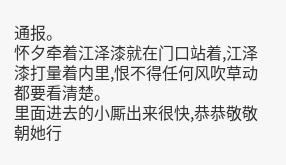通报。
怀夕牵着江泽漆就在门口站着,江泽漆打量着内里,恨不得任何风吹草动都要看清楚。
里面进去的小厮出来很快,恭恭敬敬朝她行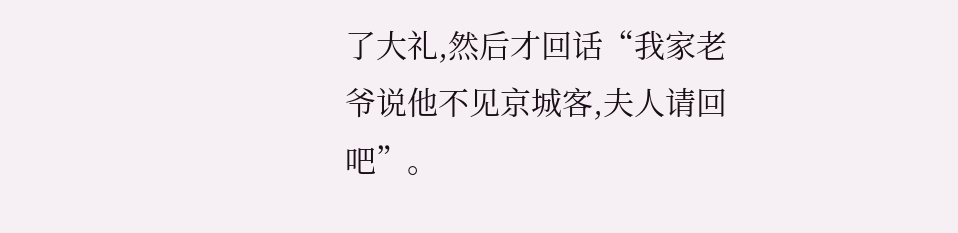了大礼,然后才回话“我家老爷说他不见京城客,夫人请回吧”。